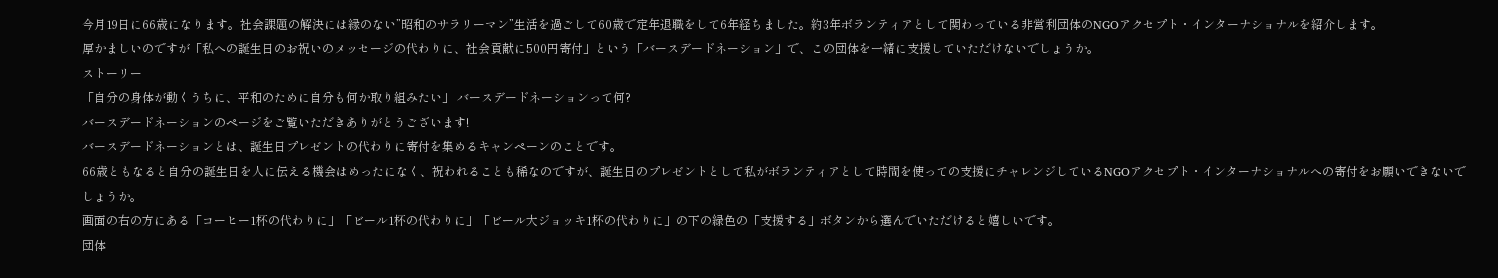今月19日に66歳になります。社会課題の解決には縁のない”昭和のサラリーマン”生活を過ごして60歳で定年退職をして6年経ちました。約3年ボランティアとして関わっている非営利団体のNGOアクセプト・インターナショナルを紹介します。
厚かましいのですが「私への誕生日のお祝いのメッセージの代わりに、社会貢献に500円寄付」という「バースデードネーション」で、この団体を一緒に支援していただけないでしょうか。
ストーリー
「自分の身体が動くうちに、平和のために自分も何か取り組みたい」 バースデードネーションって何?
バースデードネーションのページをご覧いただきありがとうございます!
バースデードネーションとは、誕生日プレゼントの代わりに寄付を集めるキャンペーンのことです。
66歳ともなると自分の誕生日を人に伝える機会はめったになく、祝われることも稀なのですが、誕生日のプレゼントとして私がボランティアとして時間を使っての支援にチャレンジしているNGOアクセプト・インターナショナルへの寄付をお願いできないでしょうか。
画面の右の方にある「コーヒー1杯の代わりに」「ビール1杯の代わりに」「ビール大ジョッキ1杯の代わりに」の下の緑色の「支援する」ボタンから選んでいただけると嬉しいです。
団体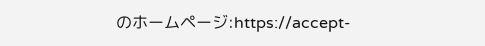のホームページ:https://accept-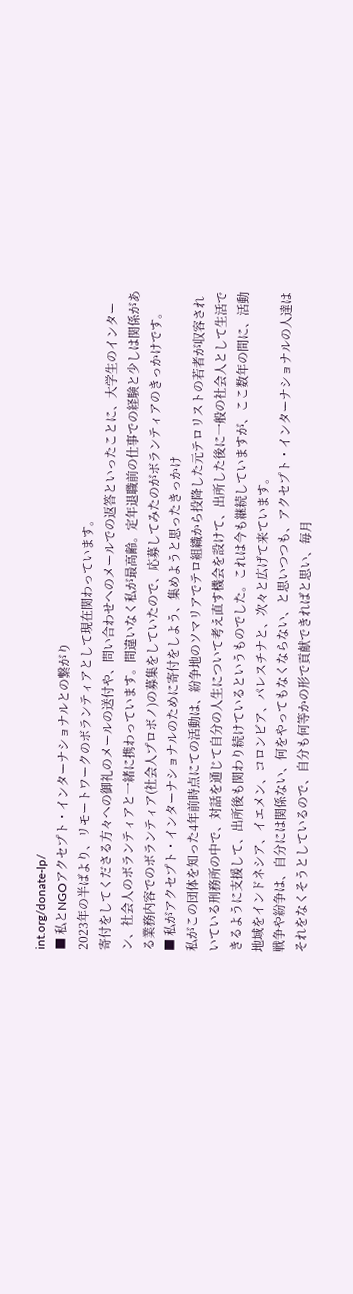int.org/donate-lp/
■ 私とNGOアクセプト・インターナショナルとの繋がり
2023年の半ばより、リモートワークのボランティアとして現在関わっています。
寄付をしてくださる方々への御礼のメールの送付や、問い合わせへのメールでの返答といったことに、大学生のインターン、社会人のボランティアと一緒に携わっています。間違いなく私が最高齢。定年退職前の仕事での経験と少しは関係がある業務内容でのボランティア(社会人プロボノ)の募集をしていたので、応募してみたのがボランティアのきっかけです。
■ 私がアクセプト・インターナショナルのために寄付をしよう、集めようと思ったきっかけ
私がこの団体を知った4年前時点にての活動は、紛争地のソマリアでテロ組織から投降した元テロリストの若者が収容されいている刑務所の中で、対話を通じて自分の人生について考え直す機会を設けて、出所した後に一般の社会人として生活できるように支援して、出所後も関わり続けているというものでした。これは今も継続していますが、ここ数年の間に、活動地域をインドネシア、イエメン、コロンビア、パレスチナと、次々と広げて来ています。
戦争や紛争は、自分には関係ない、何をやってもなくならない、と思いつつも、アクセプト・インターナショナルの人達はそれをなくそうとしているので、自分も何等かの形で貢献できればと思い、毎月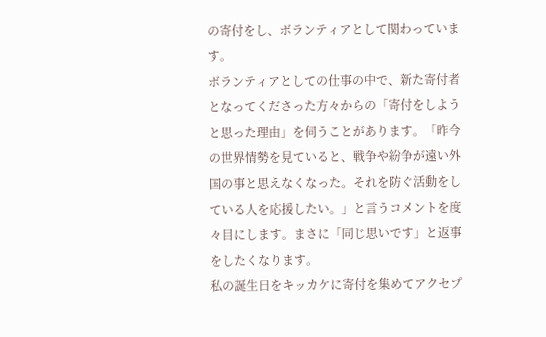の寄付をし、ボランティアとして関わっています。
ボランティアとしての仕事の中で、新た寄付者となってくださった方々からの「寄付をしようと思った理由」を伺うことがあります。「昨今の世界情勢を見ていると、戦争や紛争が遠い外国の事と思えなくなった。それを防ぐ活動をしている人を応援したい。」と言うコメントを度々目にします。まさに「同じ思いです」と返事をしたくなります。
私の誕生日をキッカケに寄付を集めてアクセプ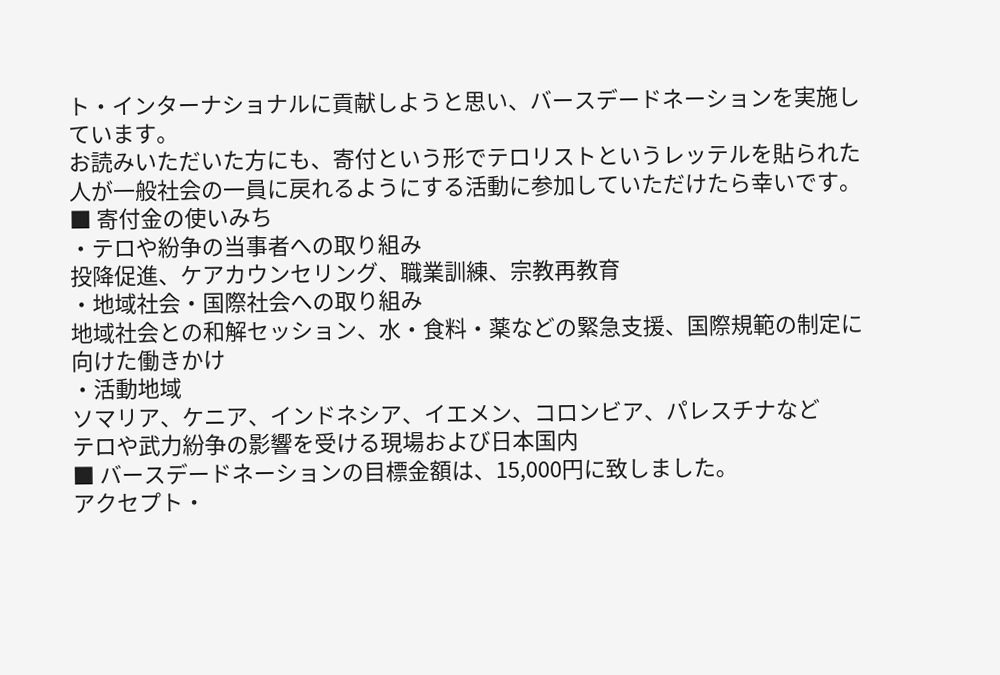ト・インターナショナルに貢献しようと思い、バースデードネーションを実施しています。
お読みいただいた方にも、寄付という形でテロリストというレッテルを貼られた人が一般社会の一員に戻れるようにする活動に参加していただけたら幸いです。
■ 寄付金の使いみち
・テロや紛争の当事者への取り組み
投降促進、ケアカウンセリング、職業訓練、宗教再教育
・地域社会・国際社会への取り組み
地域社会との和解セッション、水・食料・薬などの緊急支援、国際規範の制定に向けた働きかけ
・活動地域
ソマリア、ケニア、インドネシア、イエメン、コロンビア、パレスチナなど
テロや武力紛争の影響を受ける現場および日本国内
■ バースデードネーションの目標金額は、15,000円に致しました。
アクセプト・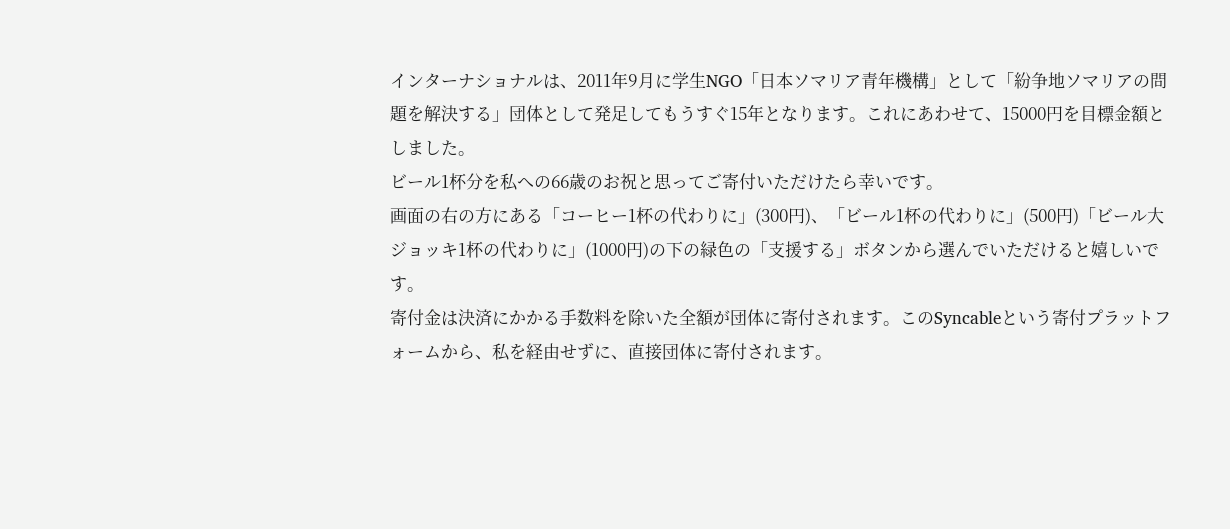インターナショナルは、2011年9月に学生NGO「日本ソマリア青年機構」として「紛争地ソマリアの問題を解決する」団体として発足してもうすぐ15年となります。これにあわせて、15000円を目標金額としました。
ビール1杯分を私への66歳のお祝と思ってご寄付いただけたら幸いです。
画面の右の方にある「コーヒー1杯の代わりに」(300円)、「ビール1杯の代わりに」(500円)「ビール大ジョッキ1杯の代わりに」(1000円)の下の緑色の「支援する」ボタンから選んでいただけると嬉しいです。
寄付金は決済にかかる手数料を除いた全額が団体に寄付されます。このSyncableという寄付プラットフォームから、私を経由せずに、直接団体に寄付されます。